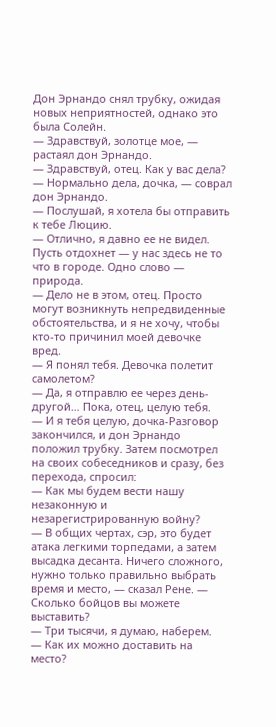Дон Эрнандо снял трубку, ожидая новых неприятностей, однако это была Солейн.
— Здравствуй, золотце мое, — растаял дон Эрнандо.
— Здравствуй, отец. Как у вас дела?
— Нормально дела, дочка, — соврал дон Эрнандо.
— Послушай, я хотела бы отправить к тебе Люцию.
— Отлично, я давно ее не видел. Пусть отдохнет — у нас здесь не то что в городе. Одно слово — природа.
— Дело не в этом, отец. Просто могут возникнуть непредвиденные обстоятельства, и я не хочу, чтобы кто-то причинил моей девочке вред.
— Я понял тебя. Девочка полетит самолетом?
— Да, я отправлю ее через день-другой… Пока, отец, целую тебя.
— И я тебя целую, дочка-Разговор закончился, и дон Эрнандо положил трубку. Затем посмотрел на своих собеседников и сразу, без перехода, спросил:
— Как мы будем вести нашу незаконную и незарегистрированную войну?
— В общих чертах, сэр, это будет атака легкими торпедами, а затем высадка десанта. Ничего сложного, нужно только правильно выбрать время и место, — сказал Рене. — Сколько бойцов вы можете выставить?
— Три тысячи, я думаю, наберем.
— Как их можно доставить на место?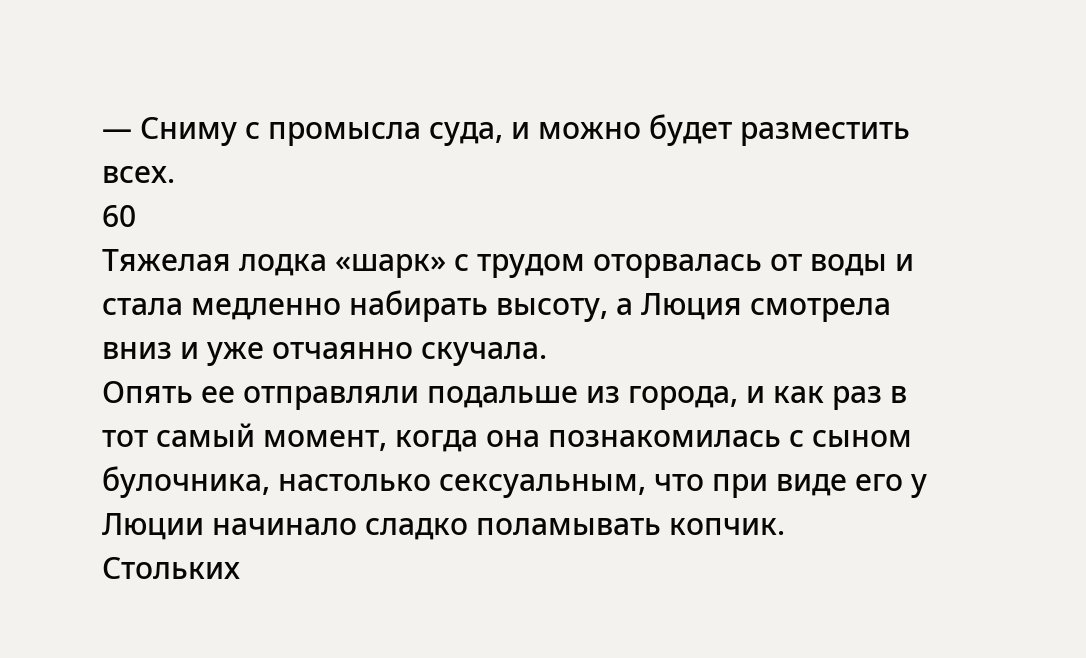— Сниму с промысла суда, и можно будет разместить всех.
60
Тяжелая лодка «шарк» с трудом оторвалась от воды и стала медленно набирать высоту, а Люция смотрела вниз и уже отчаянно скучала.
Опять ее отправляли подальше из города, и как раз в тот самый момент, когда она познакомилась с сыном булочника, настолько сексуальным, что при виде его у Люции начинало сладко поламывать копчик.
Стольких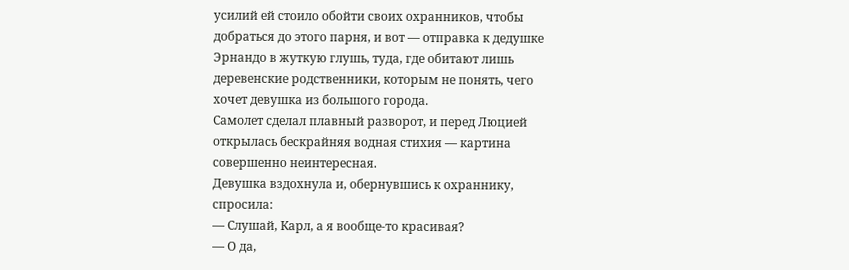усилий ей стоило обойти своих охранников, чтобы добраться до этого парня, и вот — отправка к дедушке Эрнандо в жуткую глушь, туда, где обитают лишь деревенские родственники, которым не понять, чего хочет девушка из большого города.
Самолет сделал плавный разворот, и перед Люцией открылась бескрайняя водная стихия — картина совершенно неинтересная.
Девушка вздохнула и, обернувшись к охраннику, спросила:
— Слушай, Карл, а я вообще-то красивая?
— О да,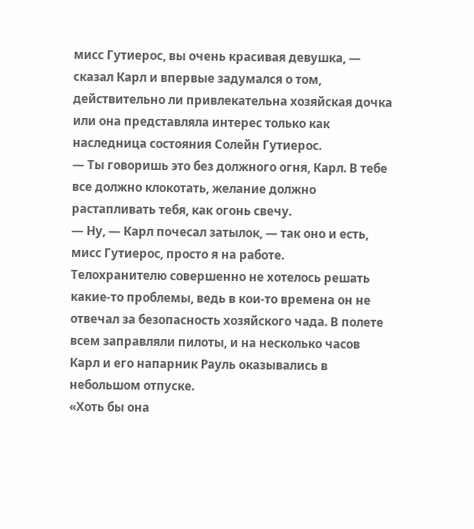мисс Гутиерос, вы очень красивая девушка, — сказал Карл и впервые задумался о том, действительно ли привлекательна хозяйская дочка или она представляла интерес только как наследница состояния Солейн Гутиерос.
— Ты говоришь это без должного огня, Карл. В тебе все должно клокотать, желание должно растапливать тебя, как огонь свечу.
— Ну, — Карл почесал затылок, — так оно и есть, мисс Гутиерос, просто я на работе.
Телохранителю совершенно не хотелось решать какие-то проблемы, ведь в кои-то времена он не отвечал за безопасность хозяйского чада. В полете всем заправляли пилоты, и на несколько часов Карл и его напарник Рауль оказывались в небольшом отпуске.
«Хоть бы она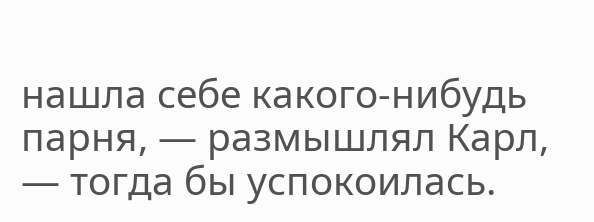нашла себе какого-нибудь парня, — размышлял Карл, — тогда бы успокоилась.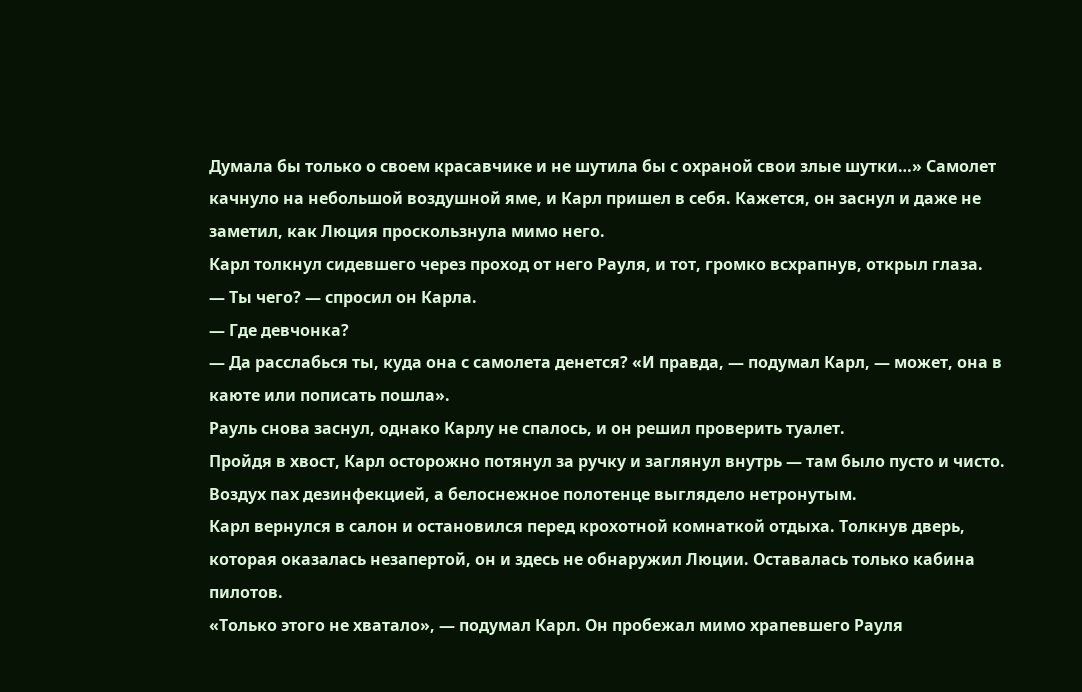Думала бы только о своем красавчике и не шутила бы с охраной свои злые шутки…» Самолет качнуло на небольшой воздушной яме, и Карл пришел в себя. Кажется, он заснул и даже не заметил, как Люция проскользнула мимо него.
Карл толкнул сидевшего через проход от него Рауля, и тот, громко всхрапнув, открыл глаза.
— Ты чего? — спросил он Карла.
— Где девчонка?
— Да расслабься ты, куда она с самолета денется? «И правда, — подумал Карл, — может, она в каюте или пописать пошла».
Рауль снова заснул, однако Карлу не спалось, и он решил проверить туалет.
Пройдя в хвост, Карл осторожно потянул за ручку и заглянул внутрь — там было пусто и чисто. Воздух пах дезинфекцией, а белоснежное полотенце выглядело нетронутым.
Карл вернулся в салон и остановился перед крохотной комнаткой отдыха. Толкнув дверь, которая оказалась незапертой, он и здесь не обнаружил Люции. Оставалась только кабина пилотов.
«Только этого не хватало», — подумал Карл. Он пробежал мимо храпевшего Рауля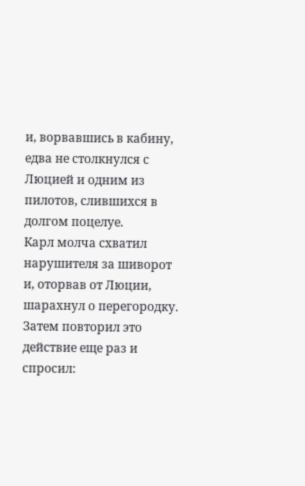и, ворвавшись в кабину, едва не столкнулся с Люцией и одним из пилотов, слившихся в долгом поцелуе.
Карл молча схватил нарушителя за шиворот и, оторвав от Люции, шарахнул о перегородку. Затем повторил это действие еще раз и спросил: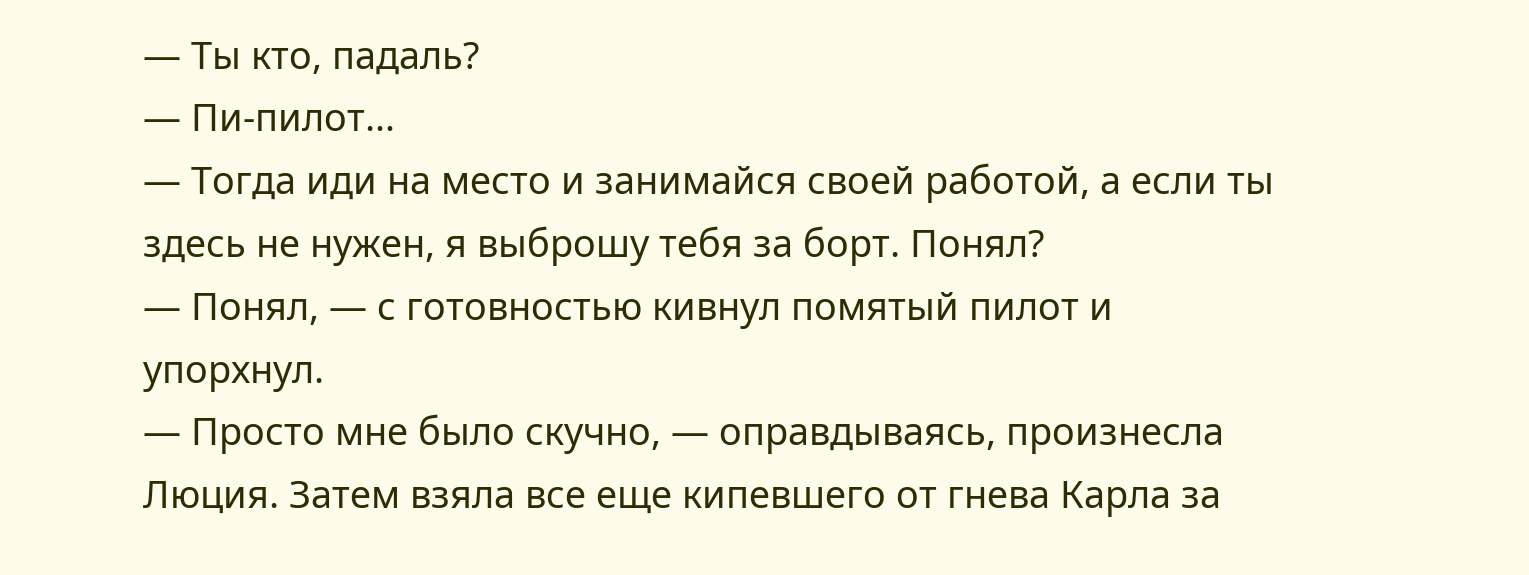— Ты кто, падаль?
— Пи-пилот…
— Тогда иди на место и занимайся своей работой, а если ты здесь не нужен, я выброшу тебя за борт. Понял?
— Понял, — с готовностью кивнул помятый пилот и упорхнул.
— Просто мне было скучно, — оправдываясь, произнесла Люция. Затем взяла все еще кипевшего от гнева Карла за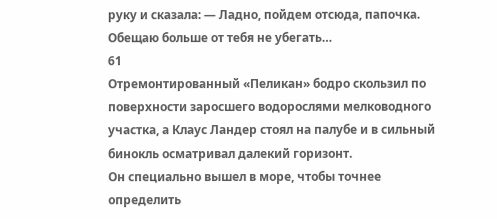руку и сказала: — Ладно, пойдем отсюда, папочка. Обещаю больше от тебя не убегать…
61
Отремонтированный «Пеликан» бодро скользил по поверхности заросшего водорослями мелководного участка, а Клаус Ландер стоял на палубе и в сильный бинокль осматривал далекий горизонт.
Он специально вышел в море, чтобы точнее определить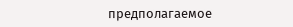предполагаемое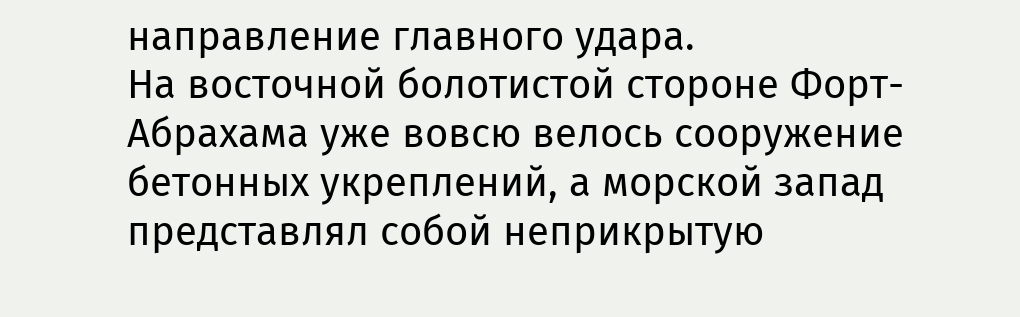направление главного удара.
На восточной болотистой стороне Форт-Абрахама уже вовсю велось сооружение бетонных укреплений, а морской запад представлял собой неприкрытую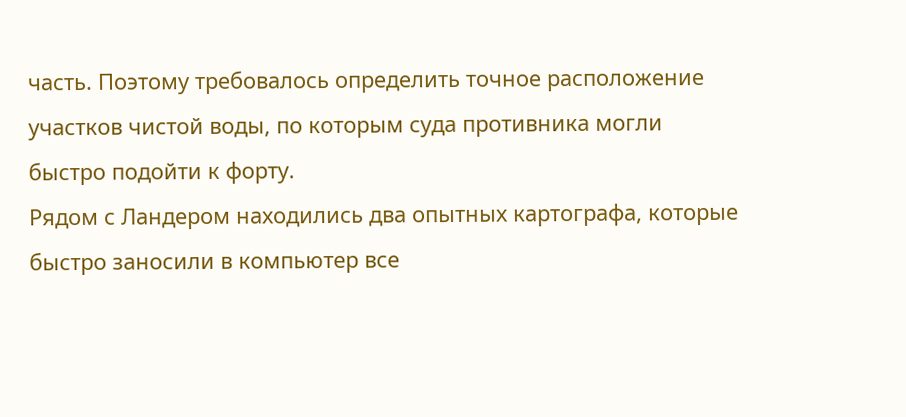часть. Поэтому требовалось определить точное расположение участков чистой воды, по которым суда противника могли быстро подойти к форту.
Рядом с Ландером находились два опытных картографа, которые быстро заносили в компьютер все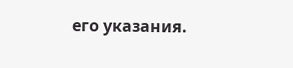его указания.